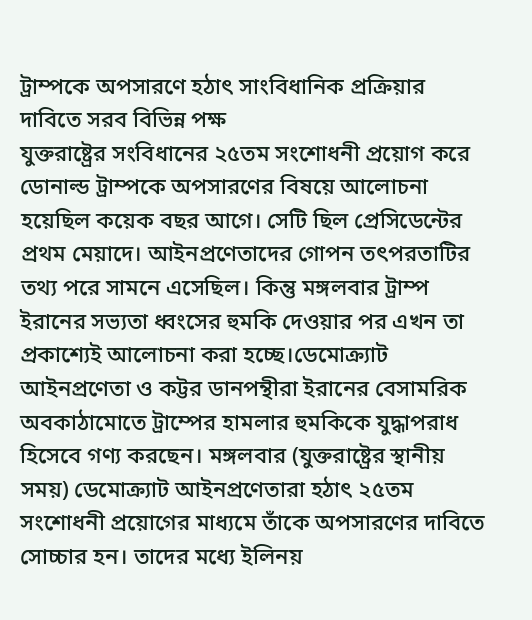ট্রাম্পকে অপসারণে হঠাৎ সাংবিধানিক প্রক্রিয়ার দাবিতে সরব বিভিন্ন পক্ষ
যুক্তরাষ্ট্রের সংবিধানের ২৫তম সংশোধনী প্রয়োগ করে ডোনাল্ড ট্রাম্পকে অপসারণের বিষয়ে আলোচনা হয়েছিল কয়েক বছর আগে। সেটি ছিল প্রেসিডেন্টের প্রথম মেয়াদে। আইনপ্রণেতাদের গোপন তৎপরতাটির তথ্য পরে সামনে এসেছিল। কিন্তু মঙ্গলবার ট্রাম্প ইরানের সভ্যতা ধ্বংসের হুমকি দেওয়ার পর এখন তা প্রকাশ্যেই আলোচনা করা হচ্ছে।ডেমোক্র্যাট আইনপ্রণেতা ও কট্টর ডানপন্থীরা ইরানের বেসামরিক অবকাঠামোতে ট্রাম্পের হামলার হুমকিকে যুদ্ধাপরাধ হিসেবে গণ্য করছেন। মঙ্গলবার (যুক্তরাষ্ট্রের স্থানীয় সময়) ডেমোক্র্যাট আইনপ্রণেতারা হঠাৎ ২৫তম সংশোধনী প্রয়োগের মাধ্যমে তাঁকে অপসারণের দাবিতে সোচ্চার হন। তাদের মধ্যে ইলিনয়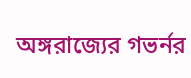অঙ্গরাজ্যের গভর্নর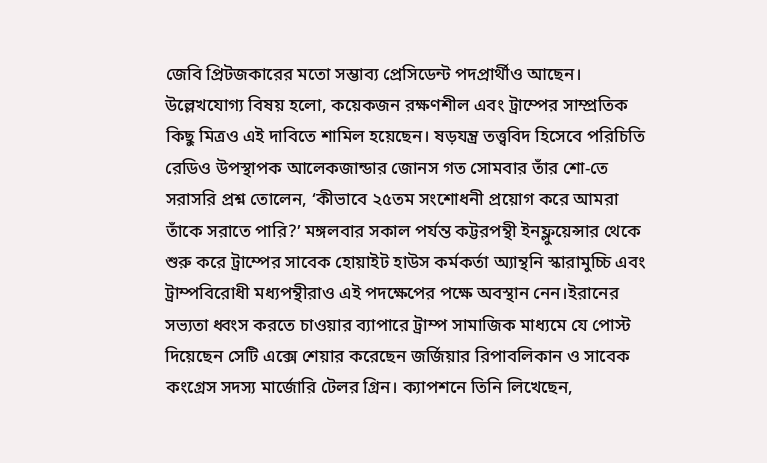জেবি প্রিটজকারের মতো সম্ভাব্য প্রেসিডেন্ট পদপ্রার্থীও আছেন। উল্লেখযোগ্য বিষয় হলো, কয়েকজন রক্ষণশীল এবং ট্রাম্পের সাম্প্রতিক কিছু মিত্রও এই দাবিতে শামিল হয়েছেন। ষড়যন্ত্র তত্ত্ববিদ হিসেবে পরিচিতি রেডিও উপস্থাপক আলেকজান্ডার জোনস গত সোমবার তাঁর শো-তে সরাসরি প্রশ্ন তোলেন, ‘কীভাবে ২৫তম সংশোধনী প্রয়োগ করে আমরা তাঁকে সরাতে পারি?’ মঙ্গলবার সকাল পর্যন্ত কট্টরপন্থী ইনফ্লুয়েন্সার থেকে শুরু করে ট্রাম্পের সাবেক হোয়াইট হাউস কর্মকর্তা অ্যান্থনি স্কারামুচ্চি এবং ট্রাম্পবিরোধী মধ্যপন্থীরাও এই পদক্ষেপের পক্ষে অবস্থান নেন।ইরানের সভ্যতা ধ্বংস করতে চাওয়ার ব্যাপারে ট্রাম্প সামাজিক মাধ্যমে যে পোস্ট দিয়েছেন সেটি এক্সে শেয়ার করেছেন জর্জিয়ার রিপাবলিকান ও সাবেক কংগ্রেস সদস্য মার্জোরি টেলর গ্রিন। ক্যাপশনে তিনি লিখেছেন,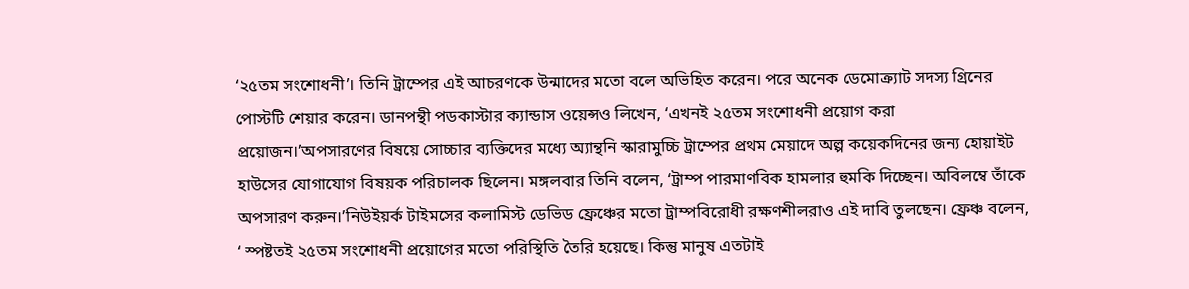‘২৫তম সংশোধনী’। তিনি ট্রাম্পের এই আচরণকে উন্মাদের মতো বলে অভিহিত করেন। পরে অনেক ডেমোক্র্যাট সদস্য গ্রিনের পোস্টটি শেয়ার করেন। ডানপন্থী পডকাস্টার ক্যান্ডাস ওয়েন্সও লিখেন, ‘এখনই ২৫তম সংশোধনী প্রয়োগ করা প্রয়োজন।’অপসারণের বিষয়ে সোচ্চার ব্যক্তিদের মধ্যে অ্যান্থনি স্কারামুচ্চি ট্রাম্পের প্রথম মেয়াদে অল্প কয়েকদিনের জন্য হোয়াইট হাউসের যোগাযোগ বিষয়ক পরিচালক ছিলেন। মঙ্গলবার তিনি বলেন, ‘ট্রাম্প পারমাণবিক হামলার হুমকি দিচ্ছেন। অবিলম্বে তাঁকে অপসারণ করুন।’নিউইয়র্ক টাইমসের কলামিস্ট ডেভিড ফ্রেঞ্চের মতো ট্রাম্পবিরোধী রক্ষণশীলরাও এই দাবি তুলছেন। ফ্রেঞ্চ বলেন, ‘ স্পষ্টতই ২৫তম সংশোধনী প্রয়োগের মতো পরিস্থিতি তৈরি হয়েছে। কিন্তু মানুষ এতটাই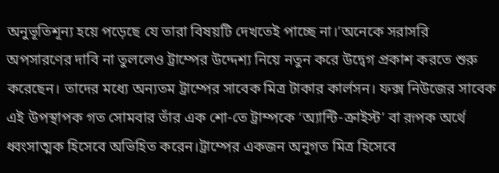অনুভূতিশূন্য হয়ে পড়েছে যে তারা বিষয়টি দেখতেই পাচ্ছে না।’অনেকে সরাসরি অপসারণের দাবি না তুললেও ট্রাম্পের উদ্দেশ্য নিয়ে নতুন করে উদ্বেগ প্রকাশ করতে শুরু করেছেন। তাদের মধ্যে অন্যতম ট্রাম্পের সাবেক মিত্র টাকার কার্লসন। ফক্স নিউজের সাবেক এই উপস্থাপক গত সোমবার তাঁর এক শো-তে ট্রাম্পকে ‘অ্যান্টি-ক্রাইস্ট’ বা রূপক অর্থে ধ্বংসাত্মক হিসেবে অভিহিত করেন।ট্রাম্পের একজন অনুগত মিত্র হিসেবে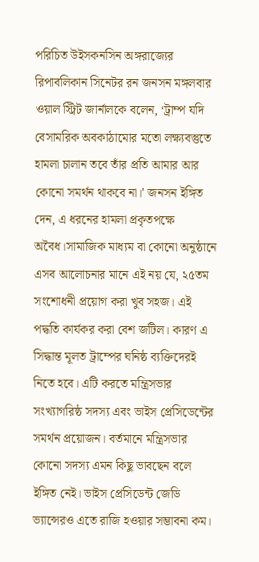পরিচিত উইসকনসিন অঙ্গরাজ্যের রিপাবলিকান সিনেটর রন জনসন মঙ্গলবার ওয়াল স্ট্রিট জার্নালকে বলেন, ‘ট্রাম্প যদি বেসামরিক অবকাঠামোর মতো লক্ষ্যবস্তুতে হামলা চালান তবে তাঁর প্রতি আমার আর কোনো সমর্থন থাকবে না।’ জনসন ইঙ্গিত দেন, এ ধরনের হামলা প্রকৃতপক্ষে অবৈধ।সামাজিক মাধ্যম বা কোনো অনুষ্ঠানে এসব আলোচনার মানে এই নয় যে, ২৫তম সংশোধনী প্রয়োগ করা খুব সহজ। এই পদ্ধতি কার্যকর করা বেশ জটিল। কারণ এ সিদ্ধান্ত মূলত ট্রাম্পের ঘনিষ্ঠ ব্যক্তিদেরই নিতে হবে। এটি করতে মন্ত্রিসভার সংখ্যাগরিষ্ঠ সদস্য এবং ভাইস প্রেসিডেন্টের সমর্থন প্রয়োজন। বর্তমানে মন্ত্রিসভার কোনো সদস্য এমন কিছু ভাবছেন বলে ইঙ্গিত নেই। ভাইস প্রেসিডেন্ট জেডি ভ্যান্সেরও এতে রাজি হওয়ার সম্ভাবনা কম।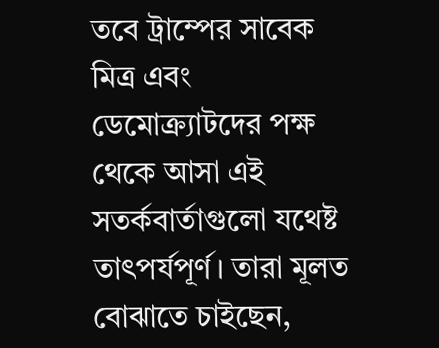তবে ট্রাম্পের সাবেক মিত্র এবং ডেমোক্র্যাটদের পক্ষ থেকে আসা এই সতর্কবার্তাগুলো যথেষ্ট তাৎপর্যপূর্ণ। তারা মূলত বোঝাতে চাইছেন,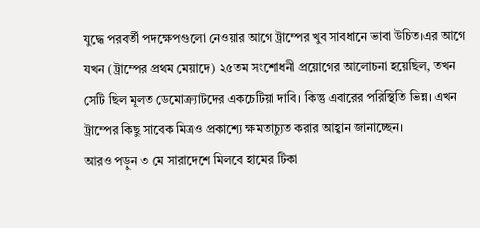যুদ্ধে পরবর্তী পদক্ষেপগুলো নেওয়ার আগে ট্রাম্পের খুব সাবধানে ভাবা উচিত।এর আগে যখন (ট্রাম্পের প্রথম মেয়াদে) ২৫তম সংশোধনী প্রয়োগের আলোচনা হয়েছিল, তখন সেটি ছিল মূলত ডেমোক্র্যাটদের একচেটিয়া দাবি। কিন্তু এবারের পরিস্থিতি ভিন্ন। এখন ট্রাম্পের কিছু সাবেক মিত্রও প্রকাশ্যে ক্ষমতাচ্যুত করার আহ্বান জানাচ্ছেন।
আরও পড়ুন ৩ মে সারাদেশে মিলবে হামের টিকা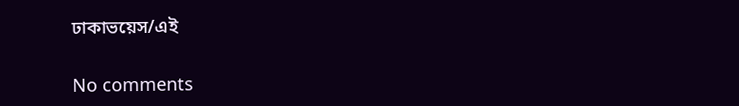ঢাকাভয়েস/এই

No comments